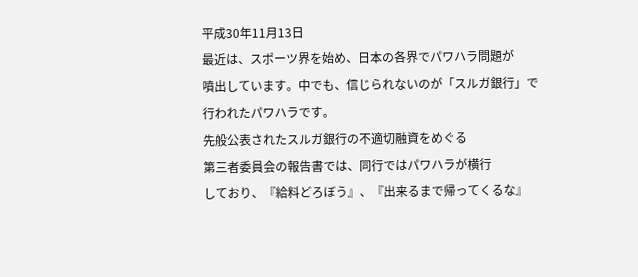平成30年11月13日
最近は、スポーツ界を始め、日本の各界でパワハラ問題が
噴出しています。中でも、信じられないのが「スルガ銀行」で
行われたパワハラです。
先般公表されたスルガ銀行の不適切融資をめぐる
第三者委員会の報告書では、同行ではパワハラが横行
しており、『給料どろぼう』、『出来るまで帰ってくるな』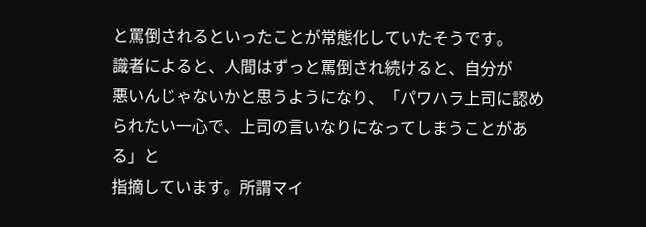と罵倒されるといったことが常態化していたそうです。
識者によると、人間はずっと罵倒され続けると、自分が
悪いんじゃないかと思うようになり、「パワハラ上司に認め
られたい一心で、上司の言いなりになってしまうことがある」と
指摘しています。所謂マイ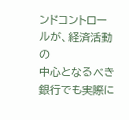ンドコントロールが、経済活動の
中心となるべき銀行でも実際に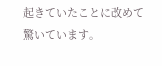起きていたことに改めて
驚いています。